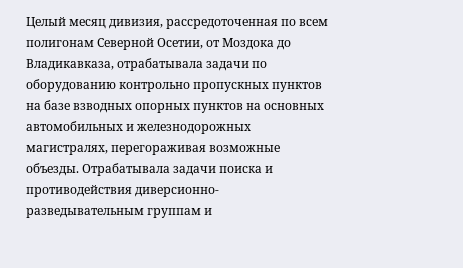Целый месяц дивизия, рассредоточенная по всем полигонам Северной Осетии, от Моздока до Владикавказа, отрабатывала задачи по оборудованию контрольно пропускных пунктов на базе взводных опорных пунктов на основных автомобильных и железнодорожных магистралях, перегораживая возможные объезды. Отрабатывала задачи поиска и противодействия диверсионно-разведывательным группам и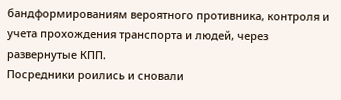бандформированиям вероятного противника, контроля и учета прохождения транспорта и людей, через развернутые КПП.
Посредники роились и сновали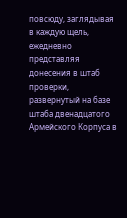повсюду, заглядывая в каждую щель, ежедневно представляя донесения в штаб проверки, развернутый на базе штаба двенадцатого Армейского Корпуса в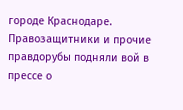городе Краснодаре.
Правозащитники и прочие правдорубы подняли вой в прессе о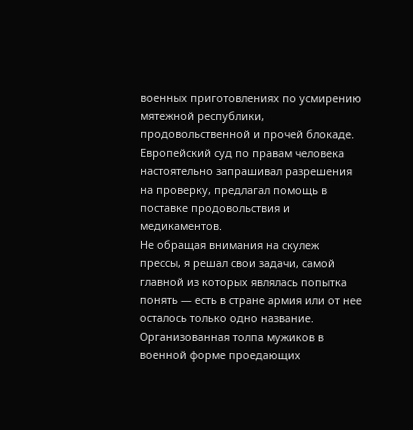военных приготовлениях по усмирению мятежной республики, продовольственной и прочей блокаде. Европейский суд по правам человека настоятельно запрашивал разрешения на проверку, предлагал помощь в поставке продовольствия и медикаментов.
Не обращая внимания на скулеж прессы, я решал свои задачи, самой главной из которых являлась попытка понять — есть в стране армия или от нее осталось только одно название. Организованная толпа мужиков в военной форме проедающих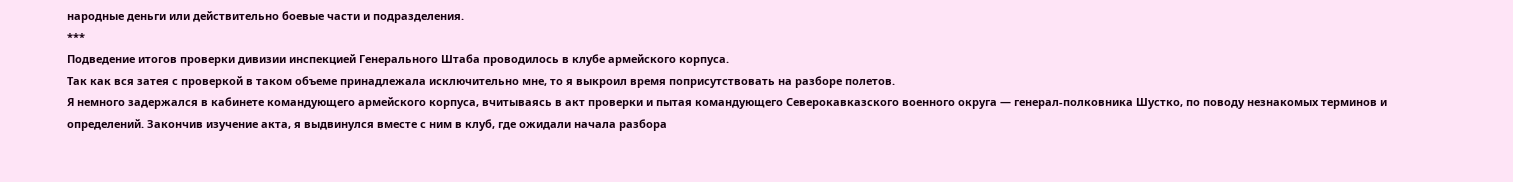народные деньги или действительно боевые части и подразделения.
***
Подведение итогов проверки дивизии инспекцией Генерального Штаба проводилось в клубе армейского корпуса.
Так как вся затея с проверкой в таком объеме принадлежала исключительно мне, то я выкроил время поприсутствовать на разборе полетов.
Я немного задержался в кабинете командующего армейского корпуса, вчитываясь в акт проверки и пытая командующего Северокавказского военного округа — генерал-полковника Шустко, по поводу незнакомых терминов и определений. Закончив изучение акта, я выдвинулся вместе с ним в клуб, где ожидали начала разбора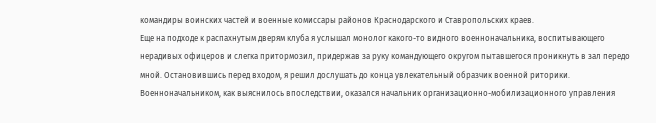командиры воинских частей и военные комиссары районов Краснодарского и Ставропольских краев.
Еще на подходе к распахнутым дверям клуба я услышал монолог какого-то видного военноначальника, воспитывающего нерадивых офицеров и слегка притормозил, придержав за руку командующего округом пытавшегося проникнуть в зал передо мной. Остановившись перед входом, я решил дослушать до конца увлекательный образчик военной риторики.
Военноначальником, как выяснилось впоследствии, оказался начальник организационно-мобилизационного управления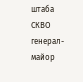штаба СКВО генерал-майор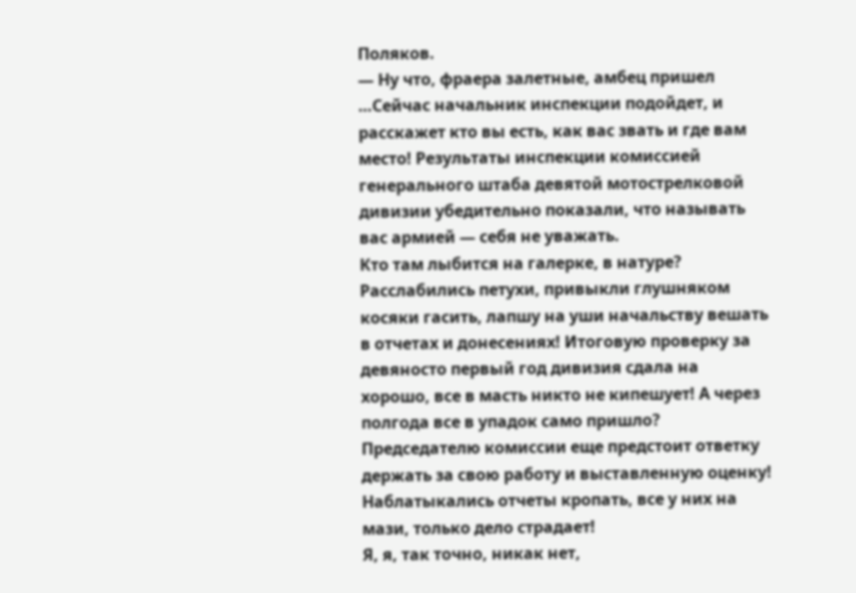Поляков.
— Ну что, фраера залетные, амбец пришел …Сейчас начальник инспекции подойдет, и расскажет кто вы есть, как вас звать и где вам место! Результаты инспекции комиссией генерального штаба девятой мотострелковой дивизии убедительно показали, что называть вас армией — себя не уважать.
Кто там лыбится на галерке, в натуре? Расслабились петухи, привыкли глушняком косяки гасить, лапшу на уши начальству вешать в отчетах и донесениях! Итоговую проверку за девяносто первый год дивизия сдала на хорошо, все в масть никто не кипешует! А через полгода все в упадок само пришло?
Председателю комиссии еще предстоит ответку держать за свою работу и выставленную оценку!
Наблатыкались отчеты кропать, все у них на мази, только дело страдает!
Я, я, так точно, никак нет,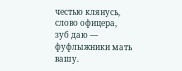честью клянусь, слово офицера, зуб даю — фуфлыжники мать вашу.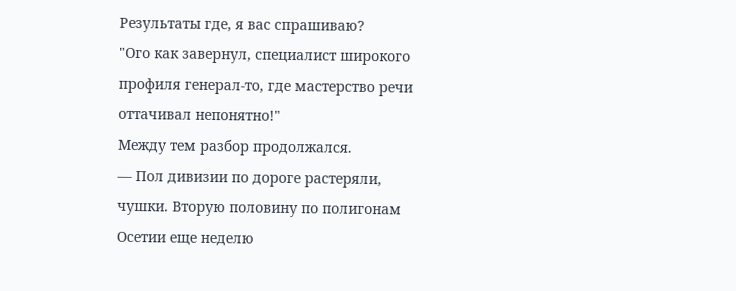Результаты где, я вас спрашиваю?
"Ого как завернул, специалист широкого профиля генерал-то, где мастерство речи оттачивал непонятно!"
Между тем разбор продолжался.
— Пол дивизии по дороге растеряли, чушки. Вторую половину по полигонам Осетии еще неделю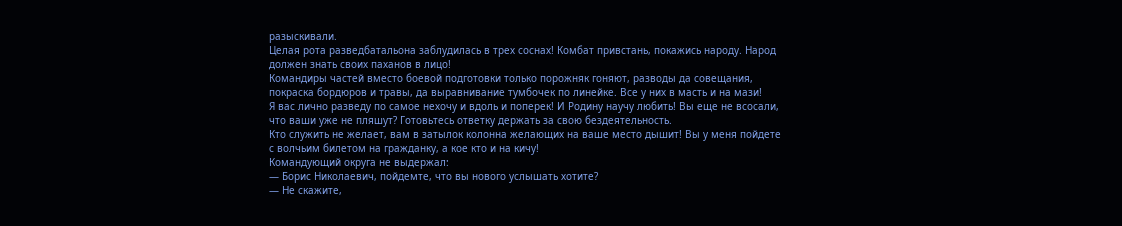разыскивали.
Целая рота разведбатальона заблудилась в трех соснах! Комбат привстань, покажись народу. Народ должен знать своих паханов в лицо!
Командиры частей вместо боевой подготовки только порожняк гоняют, разводы да совещания, покраска бордюров и травы, да выравнивание тумбочек по линейке. Все у них в масть и на мази!
Я вас лично разведу по самое нехочу и вдоль и поперек! И Родину научу любить! Вы еще не всосали, что ваши уже не пляшут? Готовьтесь ответку держать за свою бездеятельность.
Кто служить не желает, вам в затылок колонна желающих на ваше место дышит! Вы у меня пойдете с волчьим билетом на гражданку, а кое кто и на кичу!
Командующий округа не выдержал:
— Борис Николаевич, пойдемте, что вы нового услышать хотите?
— Не скажите,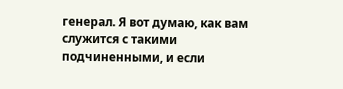генерал. Я вот думаю, как вам служится с такими подчиненными, и если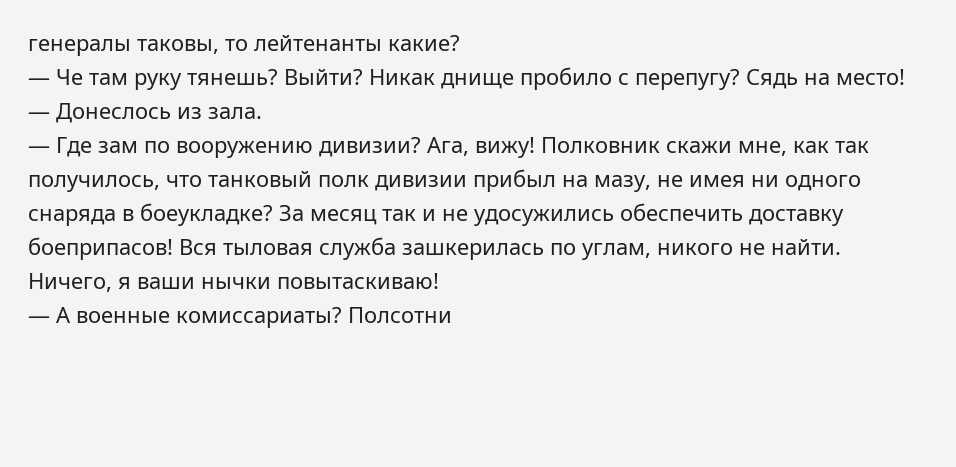генералы таковы, то лейтенанты какие?
— Че там руку тянешь? Выйти? Никак днище пробило с перепугу? Сядь на место! — Донеслось из зала.
— Где зам по вооружению дивизии? Ага, вижу! Полковник скажи мне, как так получилось, что танковый полк дивизии прибыл на мазу, не имея ни одного снаряда в боеукладке? За месяц так и не удосужились обеспечить доставку боеприпасов! Вся тыловая служба зашкерилась по углам, никого не найти. Ничего, я ваши нычки повытаскиваю!
— А военные комиссариаты? Полсотни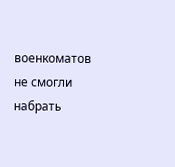военкоматов не смогли набрать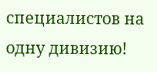специалистов на одну дивизию!